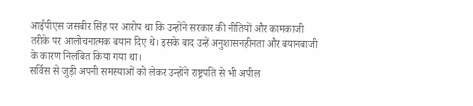आईपीएस जसबीर सिंह पर आरोप था कि उन्होंने सरकार की नीतियों और कामकाजी तरीके पर आलोचनात्मक बयान दिए थे। इसके बाद उन्हें अनुशासनहीनता और बयानबाजी के कारण निलंबित किया गया था।
सर्विस से जुड़ी अपनी समस्याओं को लेकर उन्होंने राष्ट्रपति से भी अपील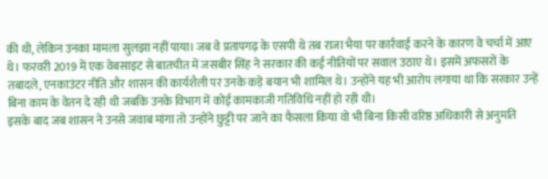की थी, लेकिन उनका मामला सुलझा नहीं पाया। जब वे प्रतापगढ़ के एसपी थे तब राजा भैया पर कार्रवाई करने के कारण वे चर्चा में आए थे। फरवरी 2019 में एक वेबसाइट से बातचीत में जसबीर सिंह ने सरकार की कई नीतियों पर सवाल उठाए थे। इसमें अफसरों के तबादले, एनकाउंटर नीति और शासन की कार्यशैली पर उनके कड़े बयान भी शामिल थे। उन्होंने यह भी आरोप लगाया था कि सरकार उन्हें बिना काम के वेतन दे रही थी जबकि उनके विभाग में कोई कामकाजी गतिविधि नहीं हो रही थी।
इसके बाद जब शासन ने उनसे जवाब मांगा तो उन्होंने छुट्टी पर जाने का फैसला किया वो भी बिना किसी वरिष्ठ अधिकारी से अनुमति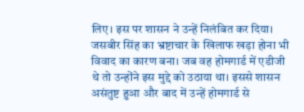लिए। इस पर शासन ने उन्हें निलंबित कर दिया। जसबीर सिंह का भ्रष्टाचार के खिलाफ खड़ा होना भी विवाद का कारण बना। जब वह होमगार्ड में एडीजी थे तो उन्होंने इस मुद्दे को उठाया था। इससे शासन असंतुष्ट हुआ और बाद में उन्हें होमगार्ड से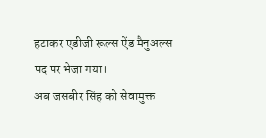हटाकर एडीजी रूल्स ऐंड मैनुअल्स पद पर भेजा गया।
अब जसबीर सिंह को सेवामुक्त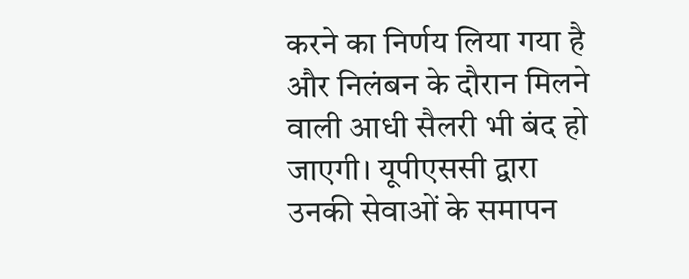करने का निर्णय लिया गया है और निलंबन के दौरान मिलने वाली आधी सैलरी भी बंद हो जाएगी। यूपीएससी द्वारा उनकी सेवाओं के समापन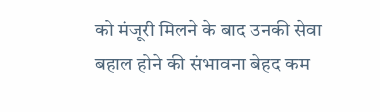को मंजूरी मिलने के बाद उनकी सेवा बहाल होने की संभावना बेहद कम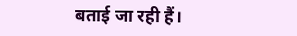बताई जा रही हैं।